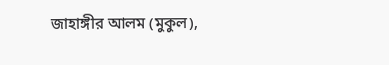জাহাঙ্গীর আলম (মুকুল),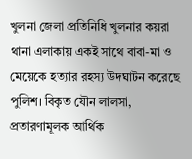খুলনা জেলা প্রতিনিধি খুলনার কয়রা থানা এলাকায় একই সাথে বাবা-মা ও মেয়েকে হত্যার রহস্য উদঘাটন করেছে পুলিশ। বিকৃত যৌন লালসা, প্রতারণামূলক আর্থিক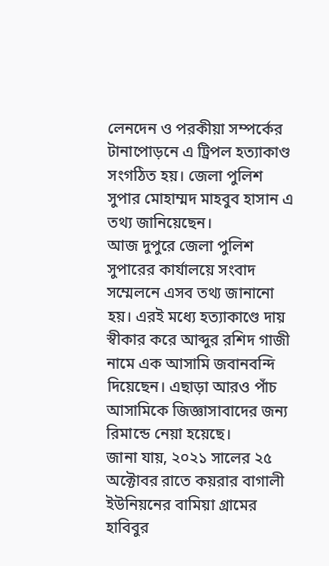লেনদেন ও পরকীয়া সম্পর্কের টানাপোড়নে এ ট্রিপল হত্যাকাণ্ড সংগঠিত হয়। জেলা পুলিশ সুপার মোহাম্মদ মাহবুব হাসান এ তথ্য জানিয়েছেন।
আজ দুপুরে জেলা পুলিশ সুপারের কার্যালয়ে সংবাদ সম্মেলনে এসব তথ্য জানানো হয়। এরই মধ্যে হত্যাকাণ্ডে দায় স্বীকার করে আব্দুর রশিদ গাজী নামে এক আসামি জবানবন্দি দিয়েছেন। এছাড়া আরও পাঁচ আসামিকে জিজ্ঞাসাবাদের জন্য রিমান্ডে নেয়া হয়েছে।
জানা যায়, ২০২১ সালের ২৫ অক্টোবর রাতে কয়রার বাগালী ইউনিয়নের বামিয়া গ্রামের হাবিবুর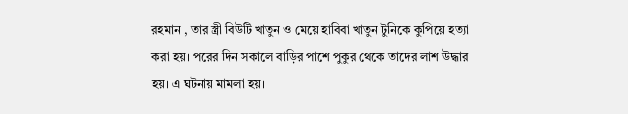রহমান , তার স্ত্রী বিউটি খাতুন ও মেয়ে হাবিবা খাতুন টুনিকে কুপিয়ে হত্যা করা হয়। পরের দিন সকালে বাড়ির পাশে পুকুর থেকে তাদের লাশ উদ্ধার হয়। এ ঘটনায় মামলা হয়।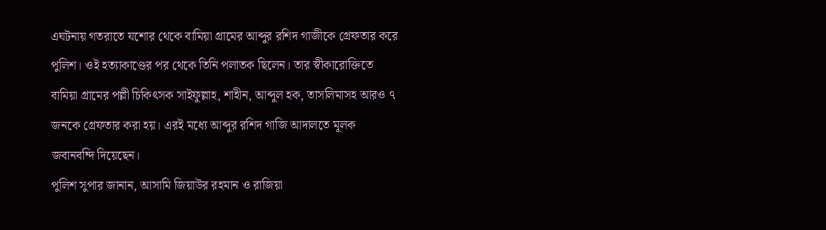এঘটনায় গতরাতে যশোর থেকে বামিয়া গ্রামের আব্দুর রশিদ গাজীকে গ্রেফতার করে পুলিশ। ওই হত্যাকাণ্ডের পর থেকে তিনি পলাতক ছিলেন। তার স্বীকারোক্তিতে বামিয়া গ্রামের পল্লী চিকিৎসক সাইফুল্লাহ, শাহীন, আব্দুল হক, তাসলিমাসহ আরও ৭ জনকে গ্রেফতার করা হয়। এরই মধ্যে আব্দুর রশিদ গাজি আদালতে মূলক জবানবন্দি দিয়েছেন।
পুলিশ সুপার জানান, আসামি জিয়াউর রহমান ও রাজিয়া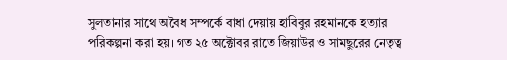সুলতানার সাথে অবৈধ সম্পর্কে বাধা দেয়ায় হাবিবুর রহমানকে হত্যার পরিকল্পনা করা হয়। গত ২৫ অক্টোবর রাতে জিয়াউর ও সামছুরের নেতৃত্ব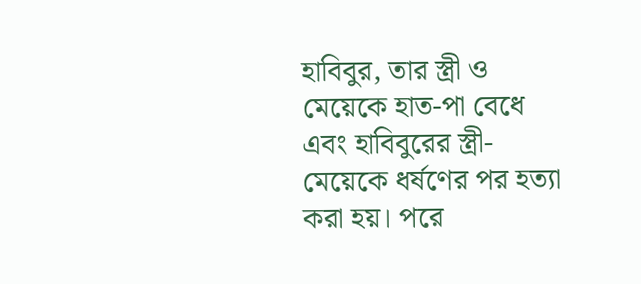হাবিবুর, তার স্ত্রী ও মেয়েকে হাত-পা বেধে এবং হাবিবুরের স্ত্রী-মেয়েকে ধর্ষণের পর হত্যা করা হয়। পরে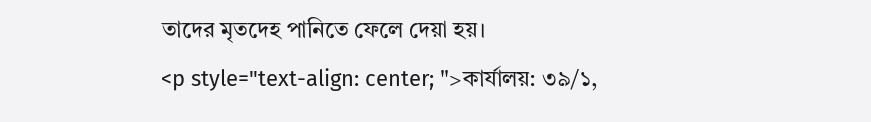তাদের মৃতদেহ পানিতে ফেলে দেয়া হয়।
<p style="text-align: center; ">কার্যালয়: ৩৯/১,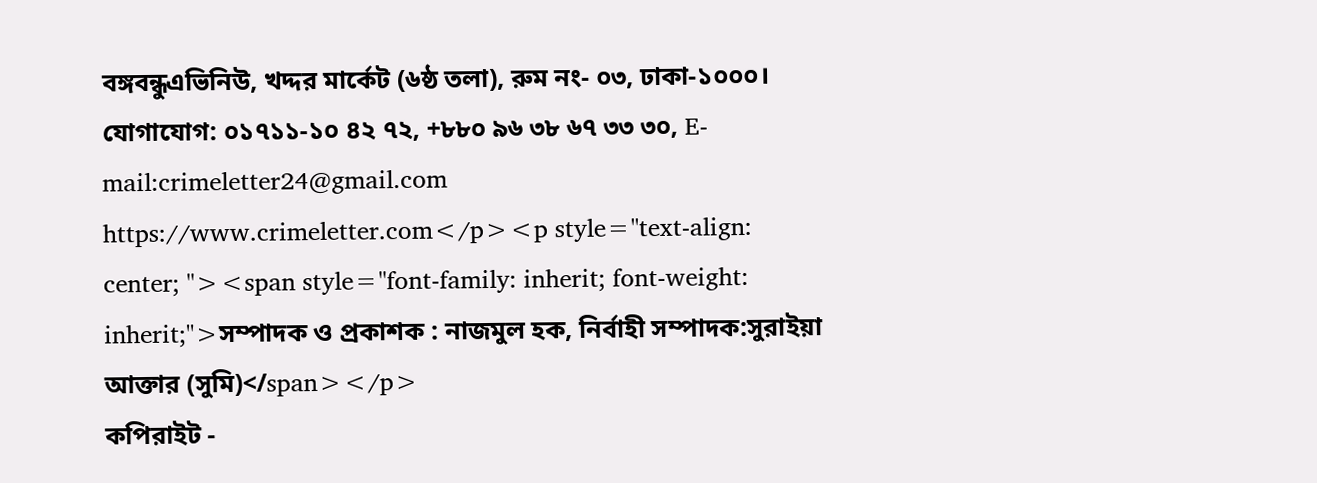বঙ্গবন্ধুএভিনিউ, খদ্দর মার্কেট (৬ষ্ঠ তলা), রুম নং- ০৩, ঢাকা-১০০০। যোগাযোগ: ০১৭১১-১০ ৪২ ৭২, +৮৮০ ৯৬ ৩৮ ৬৭ ৩৩ ৩০, E-mail:crimeletter24@gmail.com https://www.crimeletter.com</p><p style="text-align: center; "><span style="font-family: inherit; font-weight: inherit;">সম্পাদক ও প্রকাশক : নাজমুল হক, নির্বাহী সম্পাদক:সুরাইয়া আক্তার (সুমি)</span></p>
কপিরাইট -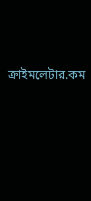ক্রাইমলেটার.কম